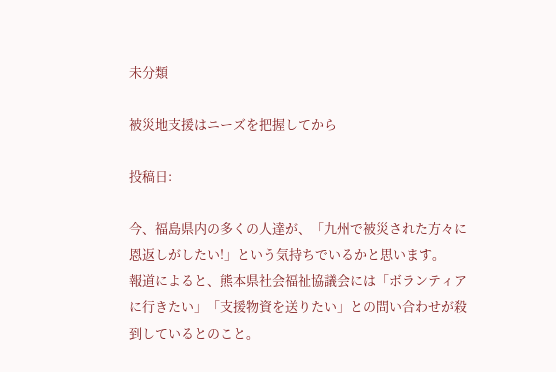未分類

被災地支援はニーズを把握してから

投稿日:

今、福島県内の多くの人達が、「九州で被災された方々に恩返しがしたい!」という気持ちでいるかと思います。
報道によると、熊本県社会福祉協議会には「ボランティアに行きたい」「支援物資を送りたい」との問い合わせが殺到しているとのこと。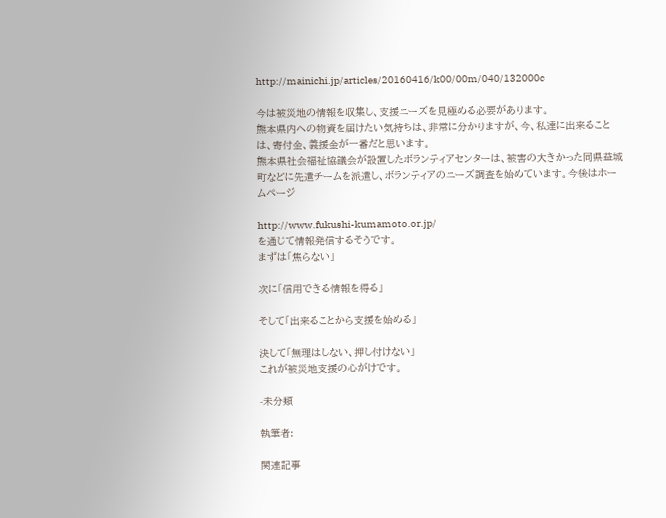http://mainichi.jp/articles/20160416/k00/00m/040/132000c

今は被災地の情報を収集し、支援ニーズを見極める必要があります。
熊本県内への物資を届けたい気持ちは、非常に分かりますが、今、私達に出来ることは、寄付金、義援金が一番だと思います。
熊本県社会福祉協議会が設置したボランティアセンターは、被害の大きかった同県益城町などに先遣チームを派遣し、ボランティアのニーズ調査を始めています。今後はホームページ

http://www.fukushi-kumamoto.or.jp/
を通じて情報発信するそうです。
まずは「焦らない」

次に「信用できる情報を得る」

そして「出来ることから支援を始める」

決して「無理はしない、押し付けない」
これが被災地支援の心がけです。

-未分類

執筆者:

関連記事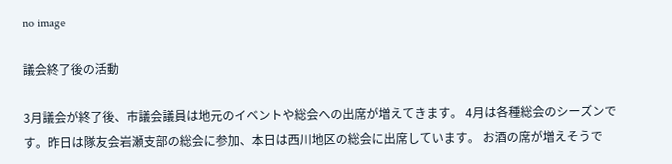no image

議会終了後の活動

3月議会が終了後、市議会議員は地元のイベントや総会への出席が増えてきます。 4月は各種総会のシーズンです。昨日は隊友会岩瀬支部の総会に参加、本日は西川地区の総会に出席しています。 お酒の席が増えそうで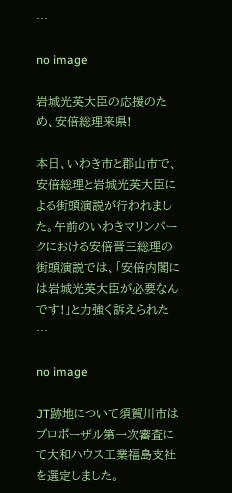…

no image

岩城光英大臣の応援のため、安倍総理来県!

本日、いわき市と郡山市で、安倍総理と岩城光英大臣による街頭演説が行われました。午前のいわきマリンパークにおける安倍晋三総理の街頭演説では、「安倍内閣には岩城光英大臣が必要なんです!」と力強く訴えられた …

no image

JT跡地について須賀川市はプロポーザル第一次審査にて大和ハウス工業福島支社を選定しました。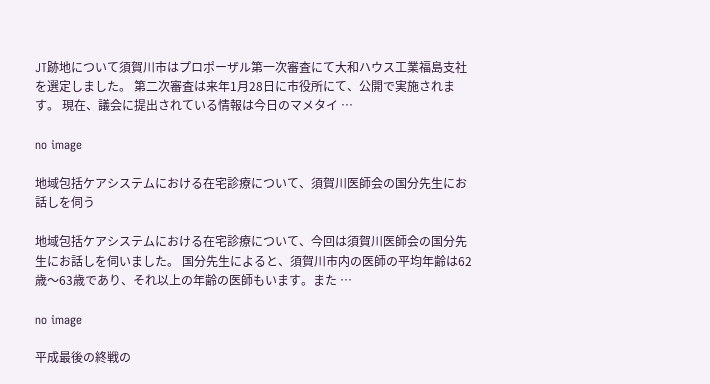JT跡地について須賀川市はプロポーザル第一次審査にて大和ハウス工業福島支社を選定しました。 第二次審査は来年1月28日に市役所にて、公開で実施されます。 現在、議会に提出されている情報は今日のマメタイ …

no image

地域包括ケアシステムにおける在宅診療について、須賀川医師会の国分先生にお話しを伺う

地域包括ケアシステムにおける在宅診療について、今回は須賀川医師会の国分先生にお話しを伺いました。 国分先生によると、須賀川市内の医師の平均年齢は62歳〜63歳であり、それ以上の年齢の医師もいます。また …

no image

平成最後の終戦の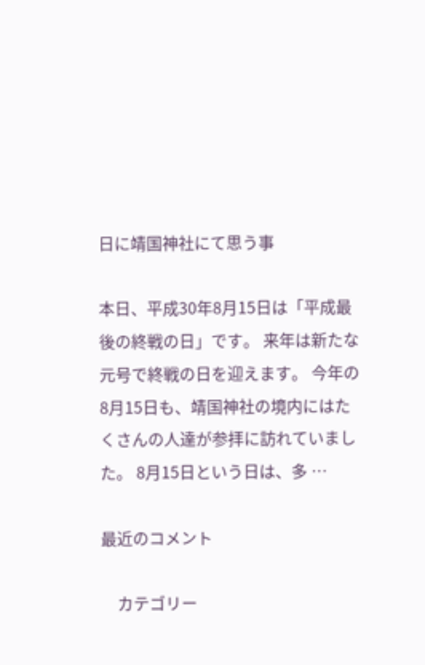日に靖国神社にて思う事

本日、平成30年8月15日は「平成最後の終戦の日」です。 来年は新たな元号で終戦の日を迎えます。 今年の8月15日も、靖国神社の境内にはたくさんの人達が参拝に訪れていました。 8月15日という日は、多 …

最近のコメント

    カテゴリー